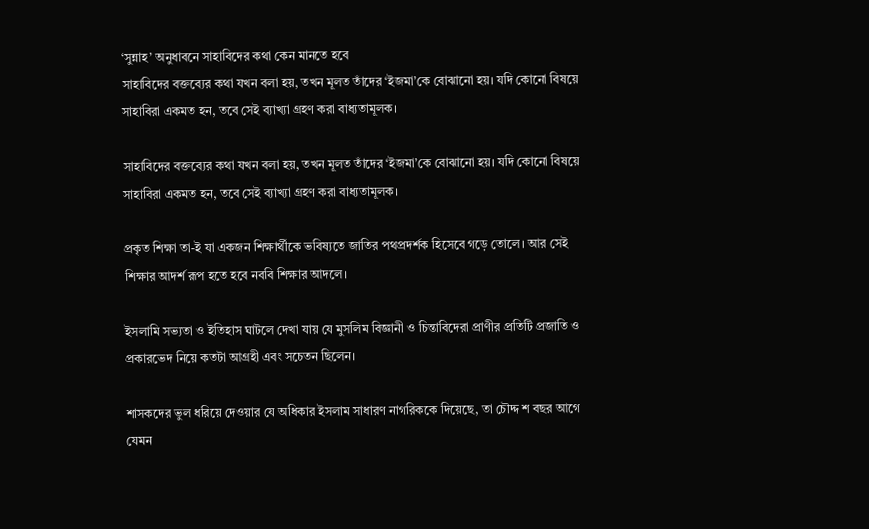‘সুন্নাহ’ অনুধাবনে সাহাবিদের কথা কেন মানতে হবে
সাহাবিদের বক্তব্যের কথা যখন বলা হয়, তখন মূলত তাঁদের ‘ইজমা’কে বোঝানো হয়। যদি কোনো বিষয়ে সাহাবিরা একমত হন, তবে সেই ব্যাখ্যা গ্রহণ করা বাধ্যতামূলক।

সাহাবিদের বক্তব্যের কথা যখন বলা হয়, তখন মূলত তাঁদের ‘ইজমা’কে বোঝানো হয়। যদি কোনো বিষয়ে সাহাবিরা একমত হন, তবে সেই ব্যাখ্যা গ্রহণ করা বাধ্যতামূলক।

প্রকৃত শিক্ষা তা-ই যা একজন শিক্ষার্থীকে ভবিষ্যতে জাতির পথপ্রদর্শক হিসেবে গড়ে তোলে। আর সেই শিক্ষার আদর্শ রূপ হতে হবে নববি শিক্ষার আদলে।

ইসলামি সভ্যতা ও ইতিহাস ঘাটলে দেখা যায় যে মুসলিম বিজ্ঞানী ও চিন্তাবিদেরা প্রাণীর প্রতিটি প্রজাতি ও প্রকারভেদ নিয়ে কতটা আগ্রহী এবং সচেতন ছিলেন।

শাসকদের ভুল ধরিয়ে দেওয়ার যে অধিকার ইসলাম সাধারণ নাগরিককে দিয়েছে, তা চৌদ্দ শ বছর আগে যেমন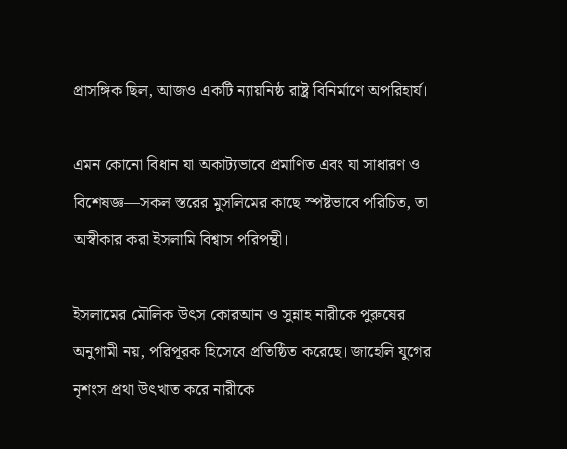প্রাসঙ্গিক ছিল, আজও একটি ন্যায়নিষ্ঠ রাষ্ট্র বিনির্মাণে অপরিহার্য।

এমন কোনো বিধান যা অকাট্যভাবে প্রমাণিত এবং যা সাধারণ ও বিশেষজ্ঞ—সকল স্তরের মুসলিমের কাছে স্পষ্টভাবে পরিচিত, তা অস্বীকার করা ইসলামি বিশ্বাস পরিপন্থী।

ইসলামের মৌলিক উৎস কোরআন ও সুন্নাহ নারীকে পুরুষের অনুগামী নয়, পরিপূরক হিসেবে প্রতিষ্ঠিত করেছে। জাহেলি যুগের নৃশংস প্রথা উৎখাত করে নারীকে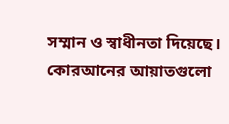সম্মান ও স্বাধীনতা দিয়েছে। কোরআনের আয়াতগুলো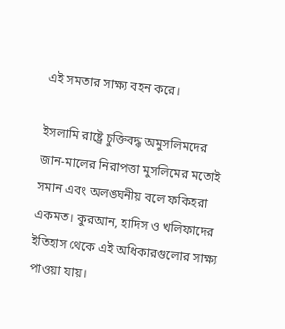এই সমতার সাক্ষ্য বহন করে।

ইসলামি রাষ্ট্রে চুক্তিবদ্ধ অমুসলিমদের জান-মালের নিরাপত্তা মুসলিমের মতোই সমান এবং অলঙ্ঘনীয় বলে ফকিহরা একমত। কুরআন, হাদিস ও খলিফাদের ইতিহাস থেকে এই অধিকারগুলোর সাক্ষ্য পাওয়া যায়।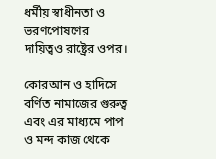ধর্মীয় স্বাধীনতা ও ভরণপোষণের দায়িত্বও রাষ্ট্রের ওপর।

কোরআন ও হাদিসে বর্ণিত নামাজের গুরুত্ব এবং এর মাধ্যমে পাপ ও মন্দ কাজ থেকে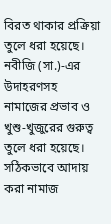বিরত থাকার প্রক্রিয়া তুলে ধরা হয়েছে। নবীজি (সা.)-এর উদাহরণসহ নামাজের প্রভাব ও খুশু-খুজুরের গুরুত্ব তুলে ধরা হয়েছে। সঠিকভাবে আদায় করা নামাজ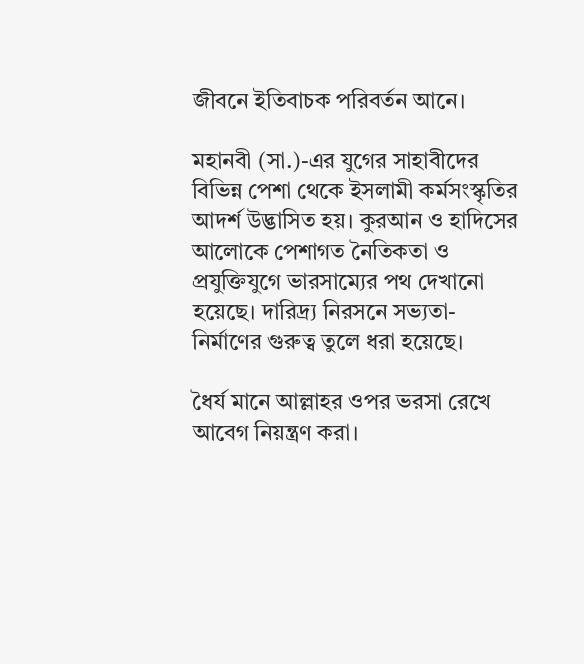জীবনে ইতিবাচক পরিবর্তন আনে।

মহানবী (সা.)-এর যুগের সাহাবীদের বিভিন্ন পেশা থেকে ইসলামী কর্মসংস্কৃতির আদর্শ উদ্ভাসিত হয়। কুরআন ও হাদিসের আলোকে পেশাগত নৈতিকতা ও প্রযুক্তিযুগে ভারসাম্যের পথ দেখানো হয়েছে। দারিদ্র্য নিরসনে সভ্যতা-নির্মাণের গুরুত্ব তুলে ধরা হয়েছে।

ধৈর্য মানে আল্লাহর ওপর ভরসা রেখে আবেগ নিয়ন্ত্রণ করা।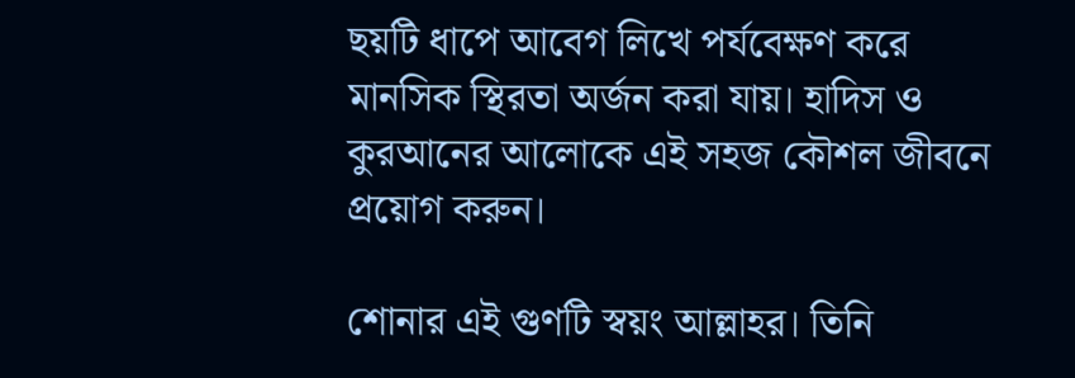ছয়টি ধাপে আবেগ লিখে পর্যবেক্ষণ করে মানসিক স্থিরতা অর্জন করা যায়। হাদিস ও কুরআনের আলোকে এই সহজ কৌশল জীবনে প্রয়োগ করুন।

শোনার এই গুণটি স্বয়ং আল্লাহর। তিনি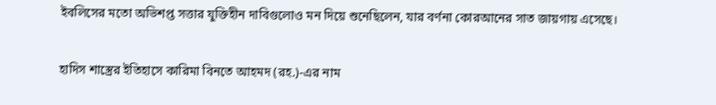ইবলিসের মতো অভিশপ্ত সত্তার যুক্তিহীন দাবিগুলোও মন দিয়ে শুনেছিলেন, যার বর্ণনা কোরআনের সাত জায়গায় এসেছে।

হাদিস শাস্ত্রের ইতিহাসে কারিমা বিনতে আহমদ (রহ.)-এর নাম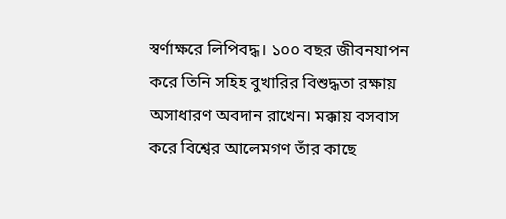স্বর্ণাক্ষরে লিপিবদ্ধ। ১০০ বছর জীবনযাপন করে তিনি সহিহ বুখারির বিশুদ্ধতা রক্ষায় অসাধারণ অবদান রাখেন। মক্কায় বসবাস করে বিশ্বের আলেমগণ তাঁর কাছে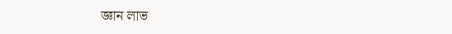জ্ঞান লাভ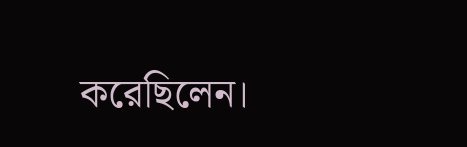করেছিলেন।